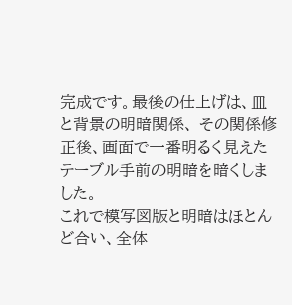完成です。最後の仕上げは、皿と背景の明暗関係、 その関係修正後、画面で一番明るく見えたテーブル手前の明暗を暗くしました。
これで模写図版と明暗はほとんど合い、全体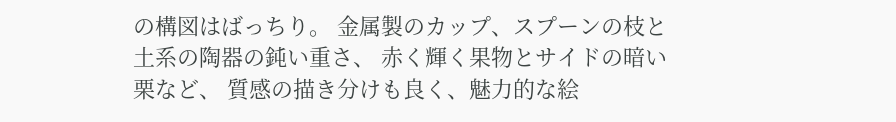の構図はばっちり。 金属製のカップ、スプーンの枝と土系の陶器の鈍い重さ、 赤く輝く果物とサイドの暗い栗など、 質感の描き分けも良く、魅力的な絵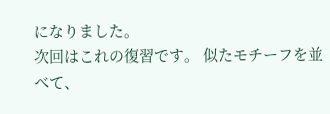になりました。
次回はこれの復習です。 似たモチーフを並べて、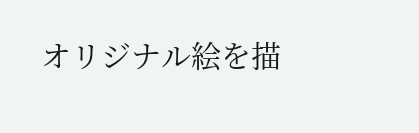オリジナル絵を描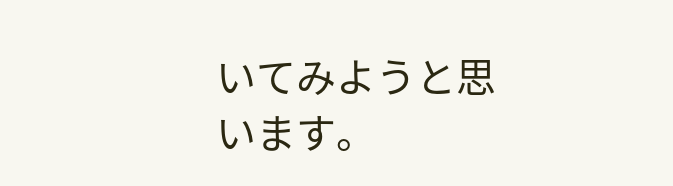いてみようと思います。